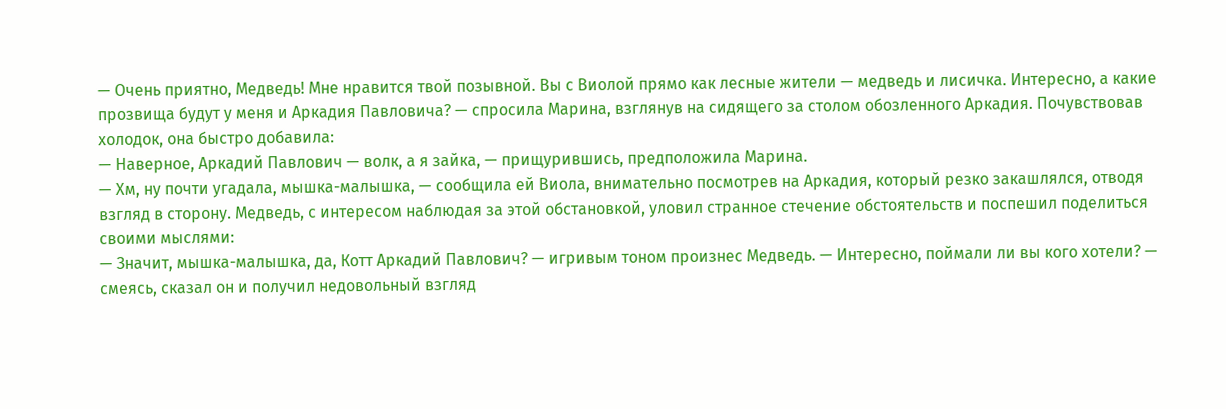— Очень приятно, Медведь! Мне нравится твой позывной. Вы с Виолой прямо как лесные жители — медведь и лисичка. Интересно, а какие прозвища будут у меня и Аркадия Павловича? — спросила Марина, взглянув на сидящего за столом обозленного Аркадия. Почувствовав холодок, она быстро добавила:
— Наверное, Аркадий Павлович — волк, а я зайка, — прищурившись, предположила Марина.
— Хм, ну почти угадала, мышка-малышка, — сообщила ей Виола, внимательно посмотрев на Аркадия, который резко закашлялся, отводя взгляд в сторону. Медведь, с интересом наблюдая за этой обстановкой, уловил странное стечение обстоятельств и поспешил поделиться своими мыслями:
— Значит, мышка-малышка, да, Котт Аркадий Павлович? — игривым тоном произнес Медведь. — Интересно, поймали ли вы кого хотели? — смеясь, сказал он и получил недовольный взгляд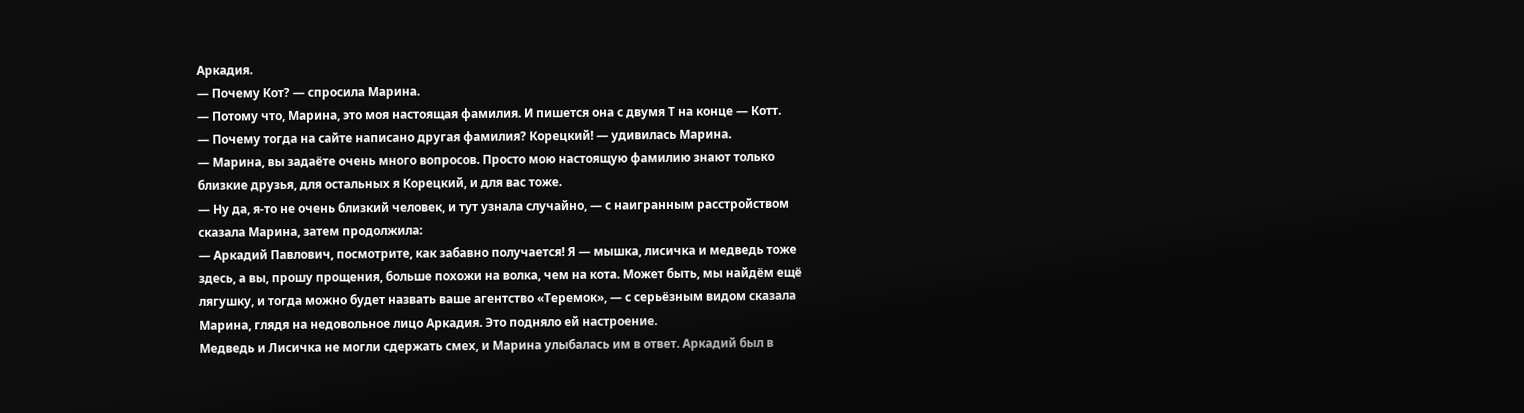Аркадия.
— Почему Кот? — спросила Марина.
— Потому что, Марина, это моя настоящая фамилия. И пишется она с двумя Т на конце — Котт.
— Почему тогда на сайте написано другая фамилия? Корецкий! — удивилась Марина.
— Марина, вы задаёте очень много вопросов. Просто мою настоящую фамилию знают только близкие друзья, для остальных я Корецкий, и для вас тоже.
— Ну да, я-то не очень близкий человек, и тут узнала случайно, — с наигранным расстройством сказала Марина, затем продолжила:
— Аркадий Павлович, посмотрите, как забавно получается! Я — мышка, лисичка и медведь тоже здесь, а вы, прошу прощения, больше похожи на волка, чем на кота. Может быть, мы найдём ещё лягушку, и тогда можно будет назвать ваше агентство «Теремок», — с серьёзным видом сказала Марина, глядя на недовольное лицо Аркадия. Это подняло ей настроение.
Медведь и Лисичка не могли сдержать смех, и Марина улыбалась им в ответ. Аркадий был в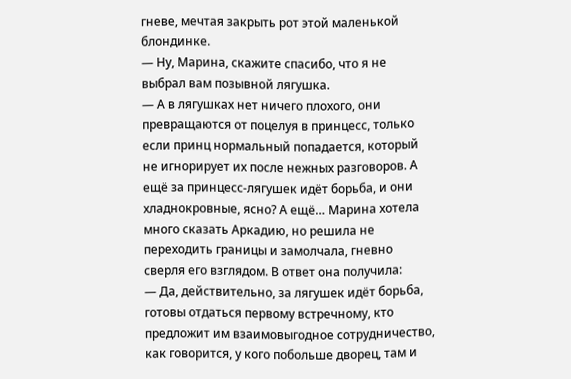гневе, мечтая закрыть рот этой маленькой блондинке.
— Ну, Марина, скажите спасибо, что я не выбрал вам позывной лягушка.
— А в лягушках нет ничего плохого, они превращаются от поцелуя в принцесс, только если принц нормальный попадается, который не игнорирует их после нежных разговоров. А ещё за принцесс-лягушек идёт борьба, и они хладнокровные, ясно? А ещё… Марина хотела много сказать Аркадию, но решила не переходить границы и замолчала, гневно сверля его взглядом. В ответ она получила:
— Да, действительно, за лягушек идёт борьба, готовы отдаться первому встречному, кто предложит им взаимовыгодное сотрудничество, как говорится, у кого побольше дворец, там и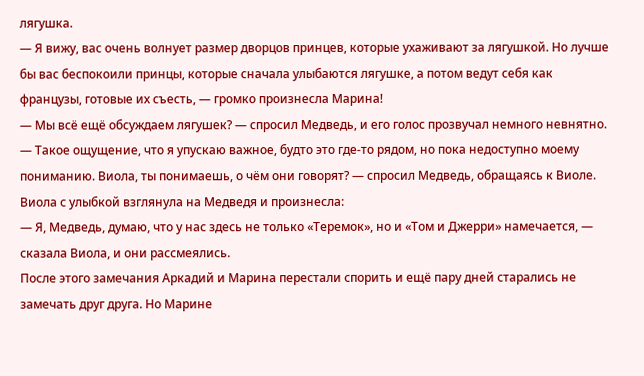лягушка.
— Я вижу, вас очень волнует размер дворцов принцев, которые ухаживают за лягушкой. Но лучше бы вас беспокоили принцы, которые сначала улыбаются лягушке, а потом ведут себя как французы, готовые их съесть, — громко произнесла Марина!
— Мы всё ещё обсуждаем лягушек? — спросил Медведь, и его голос прозвучал немного невнятно.
— Такое ощущение, что я упускаю важное, будто это где-то рядом, но пока недоступно моему пониманию. Виола, ты понимаешь, о чём они говорят? — спросил Медведь, обращаясь к Виоле.
Виола с улыбкой взглянула на Медведя и произнесла:
— Я, Медведь, думаю, что у нас здесь не только «Теремок», но и «Том и Джерри» намечается, — сказала Виола, и они рассмеялись.
После этого замечания Аркадий и Марина перестали спорить и ещё пару дней старались не замечать друг друга. Но Марине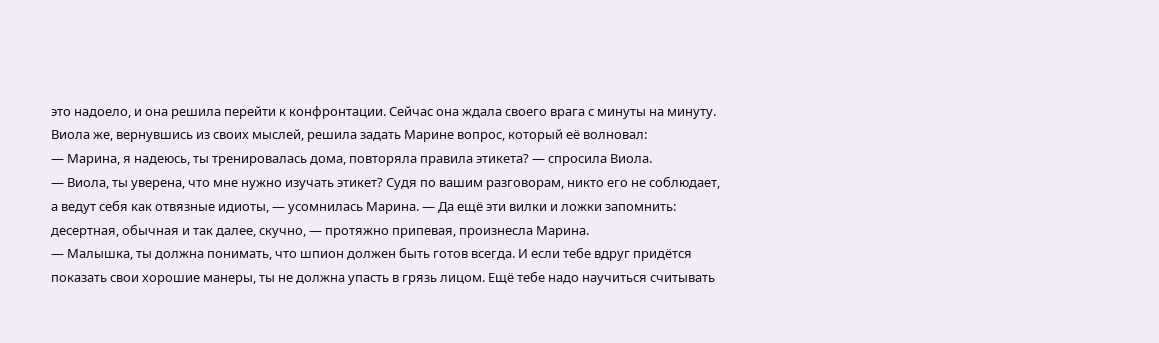это надоело, и она решила перейти к конфронтации. Сейчас она ждала своего врага с минуты на минуту.
Виола же, вернувшись из своих мыслей, решила задать Марине вопрос, который её волновал:
— Марина, я надеюсь, ты тренировалась дома, повторяла правила этикета? — спросила Виола.
— Виола, ты уверена, что мне нужно изучать этикет? Судя по вашим разговорам, никто его не соблюдает, а ведут себя как отвязные идиоты, — усомнилась Марина. — Да ещё эти вилки и ложки запомнить: десертная, обычная и так далее, скучно, — протяжно припевая, произнесла Марина.
— Малышка, ты должна понимать, что шпион должен быть готов всегда. И если тебе вдруг придётся показать свои хорошие манеры, ты не должна упасть в грязь лицом. Ещё тебе надо научиться считывать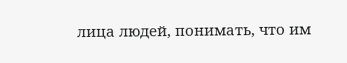лица людей, понимать, что им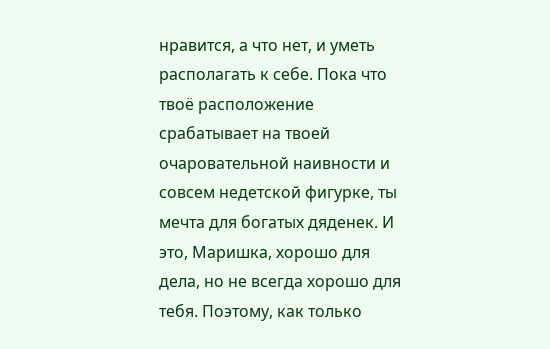нравится, а что нет, и уметь располагать к себе. Пока что твоё расположение срабатывает на твоей очаровательной наивности и совсем недетской фигурке, ты мечта для богатых дяденек. И это, Маришка, хорошо для дела, но не всегда хорошо для тебя. Поэтому, как только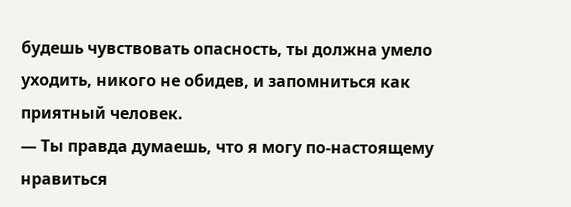будешь чувствовать опасность, ты должна умело уходить, никого не обидев, и запомниться как приятный человек.
— Ты правда думаешь, что я могу по-настоящему нравиться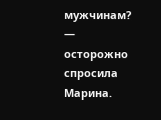мужчинам? — осторожно спросила Марина.